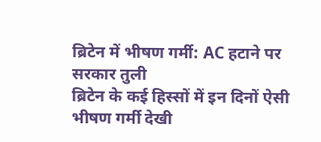ब्रिटेन में भीषण गर्मी: AC हटाने पर सरकार तुली
ब्रिटेन के कई हिस्सों में इन दिनों ऐसी भीषण गर्मी देखी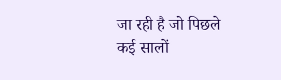जा रही है जो पिछले कई सालों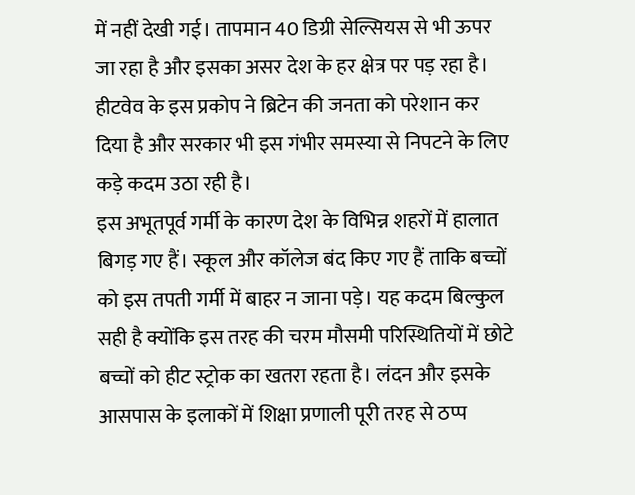में नहीं देखी गई। तापमान 40 डिग्री सेल्सियस से भी ऊपर जा रहा है और इसका असर देश के हर क्षेत्र पर पड़ रहा है। हीटवेव के इस प्रकोप ने ब्रिटेन की जनता को परेशान कर दिया है और सरकार भी इस गंभीर समस्या से निपटने के लिए कड़े कदम उठा रही है।
इस अभूतपूर्व गर्मी के कारण देश के विभिन्न शहरों में हालात बिगड़ गए हैं। स्कूल और कॉलेज बंद किए गए हैं ताकि बच्चों को इस तपती गर्मी में बाहर न जाना पड़े। यह कदम बिल्कुल सही है क्योंकि इस तरह की चरम मौसमी परिस्थितियों में छोटे बच्चों को हीट स्ट्रोक का खतरा रहता है। लंदन और इसके आसपास के इलाकों में शिक्षा प्रणाली पूरी तरह से ठप्प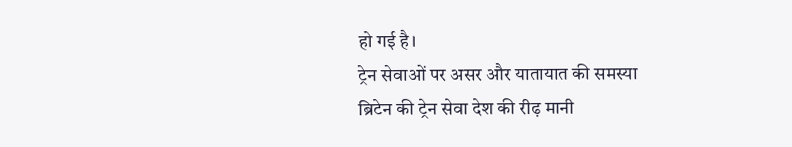हो गई है।
ट्रेन सेवाओं पर असर और यातायात की समस्या
ब्रिटेन की ट्रेन सेवा देश की रीढ़ मानी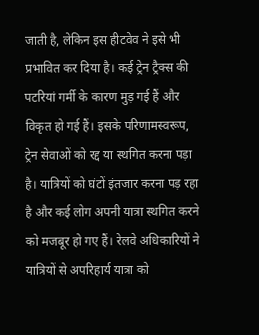जाती है, लेकिन इस हीटवेव ने इसे भी प्रभावित कर दिया है। कई ट्रेन ट्रैक्स की पटरियां गर्मी के कारण मुड़ गई हैं और विकृत हो गई हैं। इसके परिणामस्वरूप, ट्रेन सेवाओं को रद्द या स्थगित करना पड़ा है। यात्रियों को घंटों इंतजार करना पड़ रहा है और कई लोग अपनी यात्रा स्थगित करने को मजबूर हो गए हैं। रेलवे अधिकारियों ने यात्रियों से अपरिहार्य यात्रा को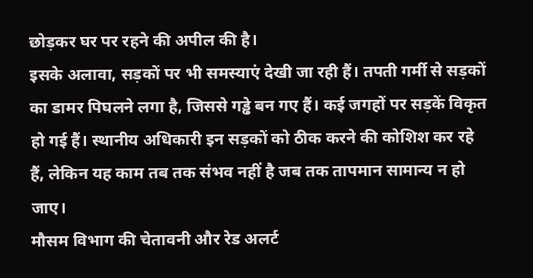छोड़कर घर पर रहने की अपील की है।
इसके अलावा, सड़कों पर भी समस्याएं देखी जा रही हैं। तपती गर्मी से सड़कों का डामर पिघलने लगा है, जिससे गड्ढे बन गए हैं। कई जगहों पर सड़कें विकृत हो गई हैं। स्थानीय अधिकारी इन सड़कों को ठीक करने की कोशिश कर रहे हैं, लेकिन यह काम तब तक संभव नहीं है जब तक तापमान सामान्य न हो जाए।
मौसम विभाग की चेतावनी और रेड अलर्ट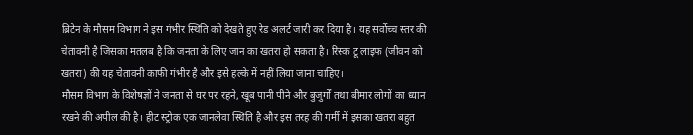ब्रिटेन के मौसम विभाग ने इस गंभीर स्थिति को देखते हुए रेड अलर्ट जारी कर दिया है। यह सर्वोच्च स्तर की चेतावनी है जिसका मतलब है कि जनता के लिए जान का खतरा हो सकता है। रिस्क टू लाइफ (जीवन को खतरा) की यह चेतावनी काफी गंभीर है और इसे हल्के में नहीं लिया जाना चाहिए।
मौसम विभाग के विशेषज्ञों ने जनता से घर पर रहने, खूब पानी पीने और बुजुर्गों तथा बीमार लोगों का ध्यान रखने की अपील की है। हीट स्ट्रोक एक जानलेवा स्थिति है और इस तरह की गर्मी में इसका खतरा बहुत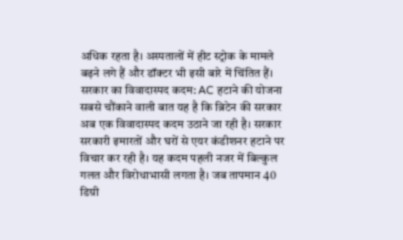अधिक रहता है। अस्पतालों में हीट स्ट्रोक के मामले बढ़ने लगे हैं और डॉक्टर भी इसी बारे में चिंतित हैं।
सरकार का विवादास्पद कदम: AC हटाने की योजना
सबसे चौंकाने वाली बात यह है कि ब्रिटेन की सरकार अब एक विवादास्पद कदम उठाने जा रही है। सरकार सरकारी इमारतों और घरों से एयर कंडीशनर हटाने पर विचार कर रही है। यह कदम पहली नजर में बिल्कुल गलत और विरोधाभासी लगता है। जब तापमान 40 डिग्री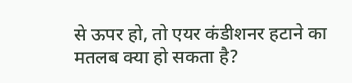से ऊपर हो, तो एयर कंडीशनर हटाने का मतलब क्या हो सकता है?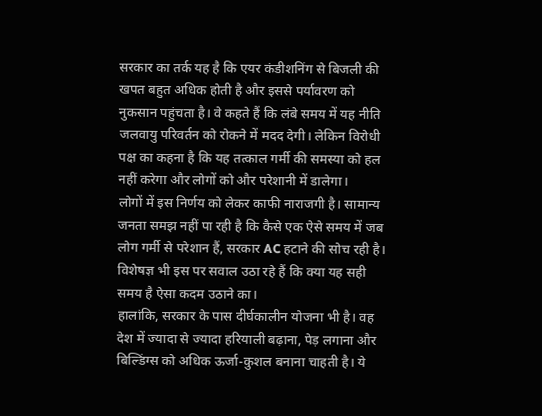सरकार का तर्क यह है कि एयर कंडीशनिंग से बिजली की खपत बहुत अधिक होती है और इससे पर्यावरण को नुकसान पहुंचता है। वे कहते हैं कि लंबे समय में यह नीति जलवायु परिवर्तन को रोकने में मदद देगी। लेकिन विरोधी पक्ष का कहना है कि यह तत्काल गर्मी की समस्या को हल नहीं करेगा और लोगों को और परेशानी में डालेगा।
लोगों में इस निर्णय को लेकर काफी नाराजगी है। सामान्य जनता समझ नहीं पा रही है कि कैसे एक ऐसे समय में जब लोग गर्मी से परेशान हैं, सरकार AC हटाने की सोच रही है। विशेषज्ञ भी इस पर सवाल उठा रहे हैं कि क्या यह सही समय है ऐसा कदम उठाने का।
हालांकि, सरकार के पास दीर्घकालीन योजना भी है। वह देश में ज्यादा से ज्यादा हरियाली बढ़ाना, पेड़ लगाना और बिल्डिंग्स को अधिक ऊर्जा-कुशल बनाना चाहती है। ये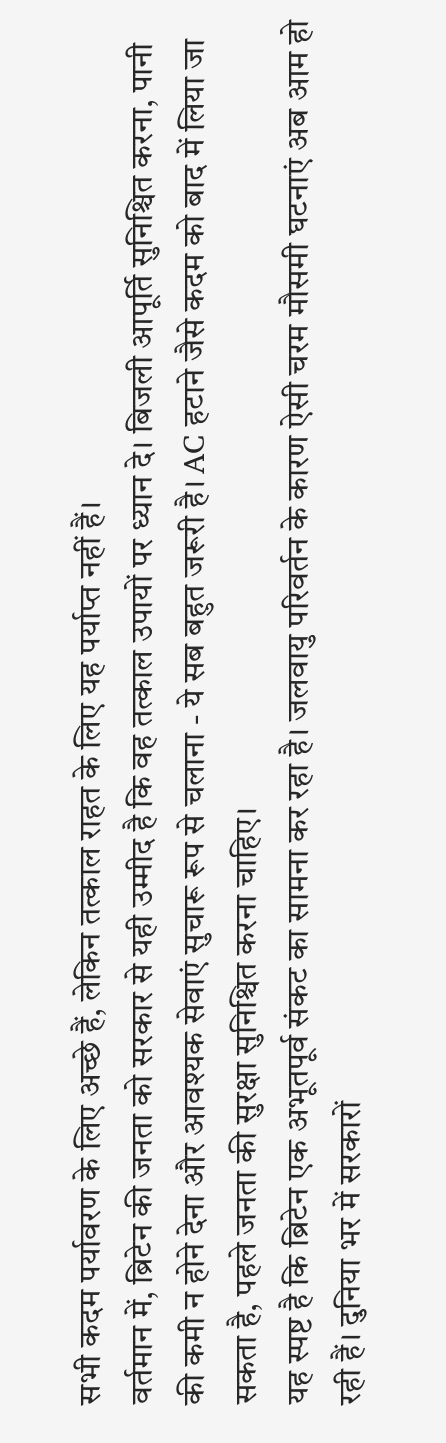सभी कदम पर्यावरण के लिए अच्छे हैं, लेकिन तत्काल राहत के लिए यह पर्याप्त नहीं हैं।
वर्तमान में, ब्रिटेन की जनता को सरकार से यही उम्मीद है कि वह तत्काल उपायों पर ध्यान दे। बिजली आपूर्ति सुनिश्चित करना, पानी की कमी न होने देना और आवश्यक सेवाएं सुचारू रूप से चलाना - ये सब बहुत जरूरी है। AC हटाने जैसे कदम को बाद में लिया जा सकता है, पहले जनता की सुरक्षा सुनिश्चित करना चाहिए।
यह स्पष्ट है कि ब्रिटेन एक अभूतपूर्व संकट का सामना कर रहा है। जलवायु परिवर्तन के कारण ऐसी चरम मौसमी घटनाएं अब आम हो रही हैं। दुनिया भर में सरकारों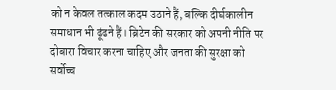को न केवल तत्काल कदम उठाने हैं, बल्कि दीर्घकालीन समाधान भी ढूंढने हैं। ब्रिटेन की सरकार को अपनी नीति पर दोबारा विचार करना चाहिए और जनता की सुरक्षा को सर्वोच्च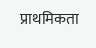प्राथमिकता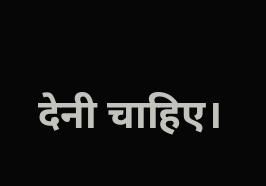देनी चाहिए।